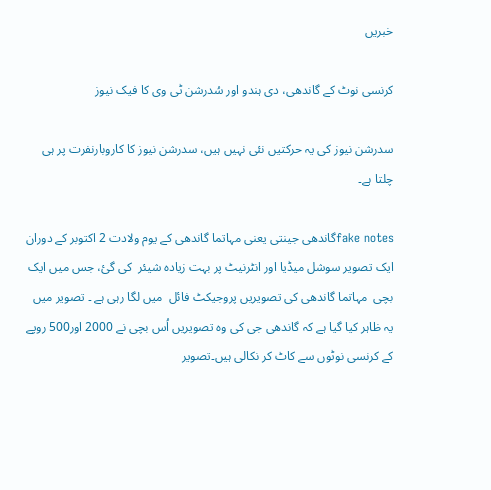خبریں

کرنسی نوٹ کے گاندھی، دی ہندو اور سُدرشن ٹی وی کا فیک نیوز

سدرشن نیوز کی یہ حرکتیں نئی نہیں ہیں، سدرشن نیوز کا کاروبارنفرت پر ہی چلتا ہے۔

fake notesگاندھی جینتی یعنی مہاتما گاندھی کے یوم ولادت 2 اکتوبر کے دوران ایک تصویر سوشل میڈیا اور انٹرنیٹ پر بہت زیادہ شیئر  کی گئ، جس میں ایک بچی  مہاتما گاندھی کی تصویریں پروجیکٹ فائل  میں لگا رہی ہے ۔ تصویر میں یہ ظاہر کیا گیا ہے کہ گاندھی جی کی وہ تصویریں اُس بچی نے 2000 اور500 روپے  کے کرنسی نوٹوں سے کاٹ کر نکالی ہیں۔تصویر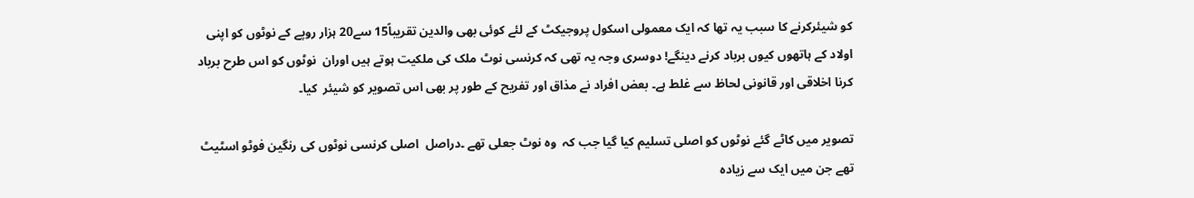کو شیئرکرنے کا سبب یہ تھا کہ ایک معمولی اسکول پروجیکٹ کے لئے کوئی بھی والدین تقریباً15 سے20 ہزار روپے کے نوٹوں کو اپنی اولاد کے ہاتھوں کیوں برباد کرنے دینگے! دوسری وجہ یہ تھی کہ کرنسی نوٹ ملک کی ملکیت ہوتے ہیں اوران  نوٹوں کو اس طرح برباد کرنا اخلاقی اور قانونی لحاظ سے غلط ہے۔ بعض افراد نے مذاق اور تفریح کے طور پر بھی اس تصویر کو شیئر  کیا۔

تصویر میں کاٹے گئے نوٹوں کو اصلی تسلیم کیا گیا جب کہ  وہ نوٹ جعلی تھے ۔دراصل  اصلی کرنسی نوٹوں کی رنگین فوٹو اسٹیٹ تھے جن میں ایک سے زیادہ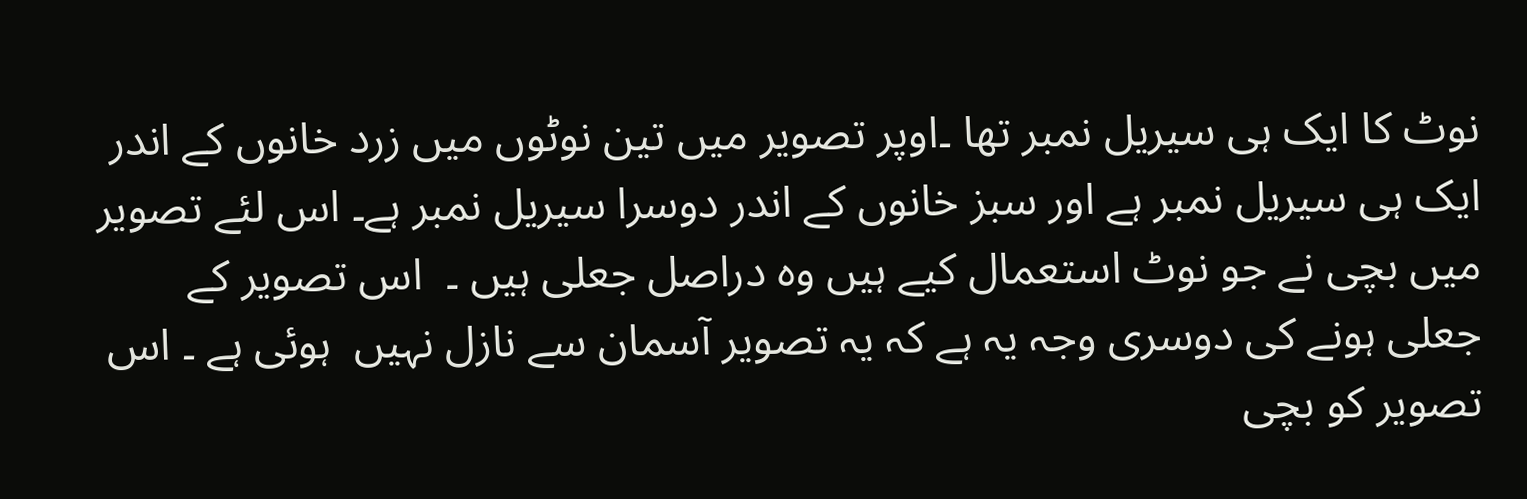نوٹ کا ایک ہی سیریل نمبر تھا ۔اوپر تصویر میں تین نوٹوں میں زرد خانوں کے اندر ایک ہی سیریل نمبر ہے اور سبز خانوں کے اندر دوسرا سیریل نمبر ہے۔ اس لئے تصویر میں بچی نے جو نوٹ استعمال کیے ہیں وہ دراصل جعلی ہیں ۔  اس تصویر کے جعلی ہونے کی دوسری وجہ یہ ہے کہ یہ تصویر آسمان سے نازل نہیں  ہوئی ہے ۔ اس تصویر کو بچی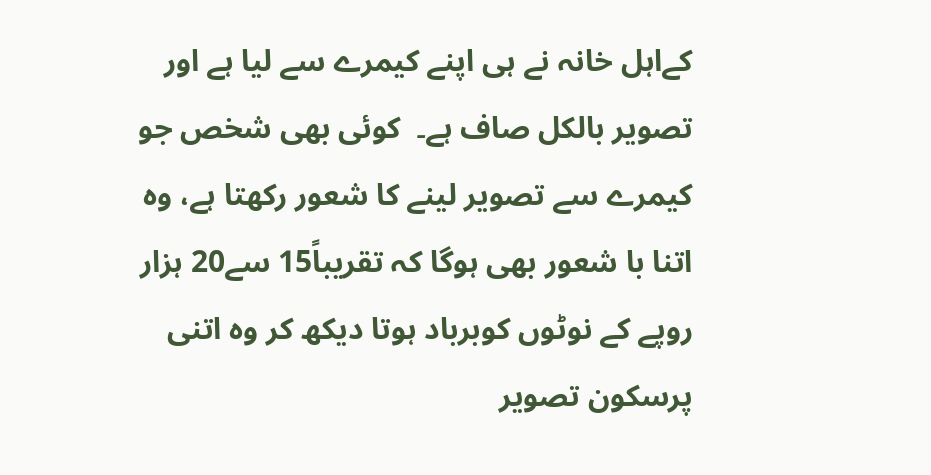کےاہل خانہ نے ہی اپنے کیمرے سے لیا ہے اور تصویر بالکل صاف ہے۔  کوئی بھی شخص جو کیمرے سے تصویر لینے کا شعور رکھتا ہے، وہ اتنا با شعور بھی ہوگا کہ تقریباً15 سے20 ہزار روپے کے نوٹوں کوبرباد ہوتا دیکھ کر وہ اتنی پرسکون تصویر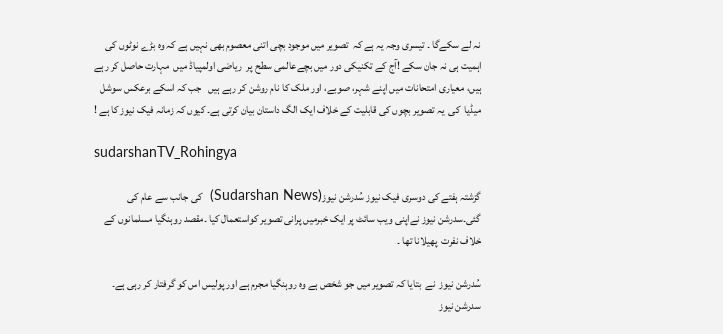نہ لے سکےگا ۔ تیسری وجہ یہ ہے کہ  تصویر میں موجود بچی اتنی معصوم بھی نہیں ہے کہ وہ بڑے نوٹوں کی اہمیت ہی نہ جان سکے !آج کے تکنیکی دور میں بچےعالمی سطح پر  ریاضی اولمپیاڈ میں  مہارت حاصل کر رہے ہیں، معیاری امتحانات میں اپنے شہر، صوبے، اور ملک کا نام روشن کر رہے ہیں   جب کہ اسکے برعکس سوشل میڈیا  کی  یہ تصویر بچوں کی قابلیت کے خلاف ایک الگ داستان بیان کرتی ہے۔ کیوں کہ زمانہ فیک نیوز کا ہے !

sudarshanTV_Rohingya

گزشتہ ہفتے کی دوسری فیک نیوز سُدرشن نیوز(Sudarshan News)  کی جانب سے عام کی گئی۔سدرشن نیوز نےاپنی ویب سائٹ پر ایک خبرمیں پرانی تصویر کواستعمال کیا ۔مقصد روہنگیا مسلمانوں کے خلاف نفرت  پھیلانا تھا ۔

سُدرشن نیوز  نے  بتایا کہ تصویر میں جو شخص ہے وہ روہنگیا مجرم ہے اور پولیس اس کو گرفتار کر رہی ہے۔ سدرشن نیوز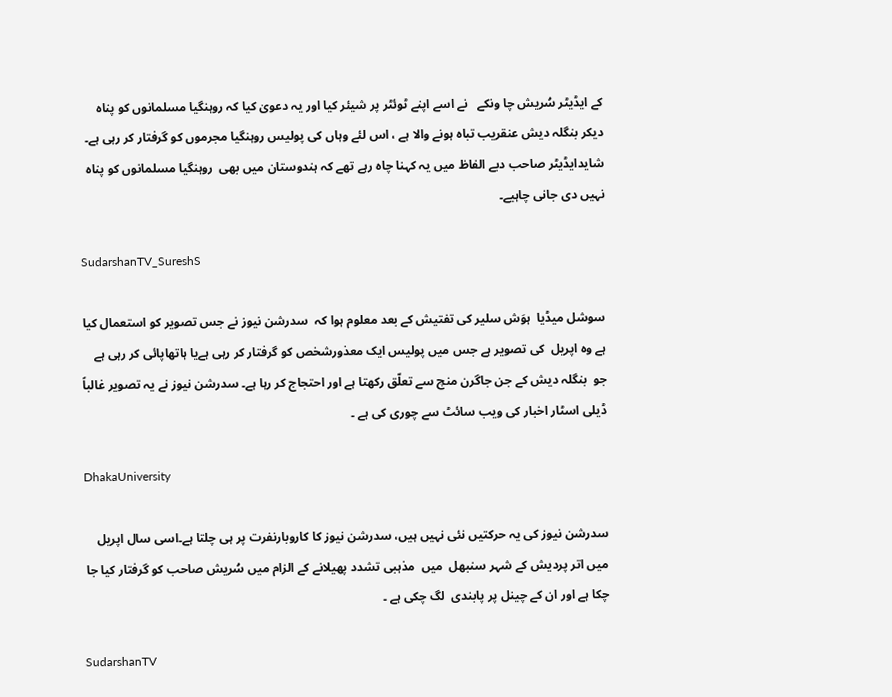کے ایڈیٹر سُریش چا ونکے   نے اسے اپنے ٹوئٹر پر شیئر کیا اور یہ دعویٰ کیا کہ روہنگیا مسلمانوں کو پناہ دیکر بنگلہ دیش عنقریب تباہ ہونے والا ہے ، اس لئے وہاں کی پولیس روہنگیا مجرموں کو گرفتار کر رہی ہے۔ شایدایڈیٹر صاحب دبے الفاظ میں یہ کہنا چاہ رہے تھے کہ ہندوستان میں بھی  روہنگیا مسلمانوں کو پناہ نہیں دی جانی چاہیے۔

SudarshanTV_SureshS

سوشل میڈیا  ہوَش سلیر کی تفتیش کے بعد معلوم ہوا کہ  سدرشن نیوز نے جس تصویر کو استعمال کیا ہے وہ اپریل  کی تصویر ہے جس میں پولیس ایک معذورشخص کو گرفتار کر رہی ہےیا ہاتھاپائی کر رہی ہے  جو  بنگلہ دیش کے جن جاگرن منچ سے تعلّق رکھتا ہے اور احتجاج کر رہا ہے۔ سدرشن نیوز نے یہ تصویر غالباً ڈیلی اسٹار اخبار کی ویب سائٹ سے چوری کی ہے ۔

DhakaUniversity

سدرشن نیوز کی یہ حرکتیں نئی نہیں ہیں، سدرشن نیوز کا کاروبارنفرت پر ہی چلتا ہے۔اسی سال اپریل میں اتر پردیش کے شہر سنبھل  میں  مذہبی تشدد پھیلانے کے الزام میں سُریش صاحب کو گرفتار کیا جا چکا ہے اور ان کے چینل پر پابندی  لگ چکی ہے ۔

SudarshanTV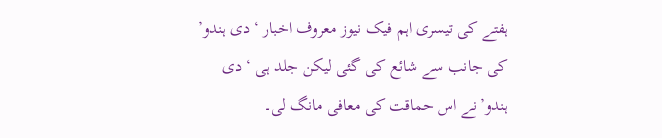ہفتے کی تیسری اہم فیک نیوز معروف اخبار ‘ دی ہندو’ کی جانب سے شائع کی گئی لیکن جلد ہی ‘دی ہندو’نے اس حماقت کی معافی مانگ لی۔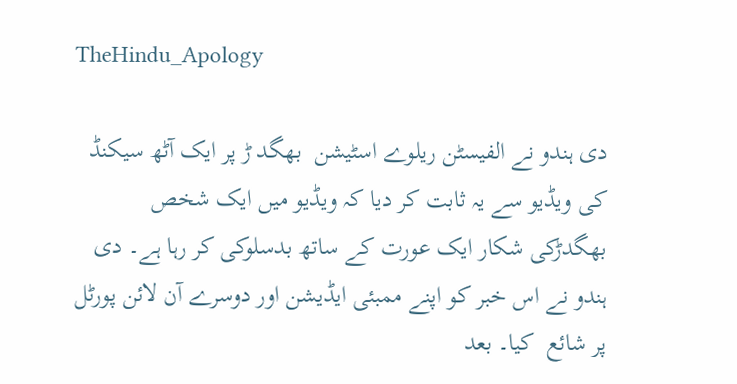TheHindu_Apology

دی ہندو نے الفیسٹن ریلوے اسٹیشن  بھگد ڑ پر ایک آٹھ سیکنڈ  کی ویڈیو سے یہ ثابت کر دیا کہ ویڈیو میں ایک شخص  بھگدڑکی شکار ایک عورت کے ساتھ بدسلوکی کر رہا ہے۔ دی ہندو نے اس خبر کو اپنے ممبئی ایڈیشن اور دوسرے آن لائن پورٹل پر شائع  کیا۔ بعد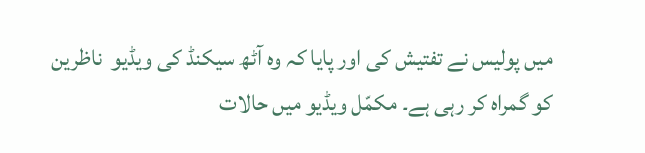میں پولیس نے تفتیش کی اور پایا کہ وہ آٹھ سیکنڈ کی ویڈیو  ناظرین کو گمراہ کر رہی ہے۔ مکمّل ویڈیو میں حالات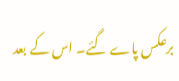برعکس پاے گئے۔ اس کے بعد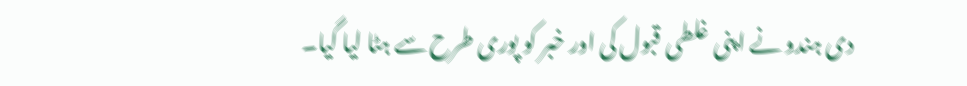دی ہندو نے اپنی غلطی قبول کی اور خبر کو پوری طرح سے ہٹا لیا گیا۔